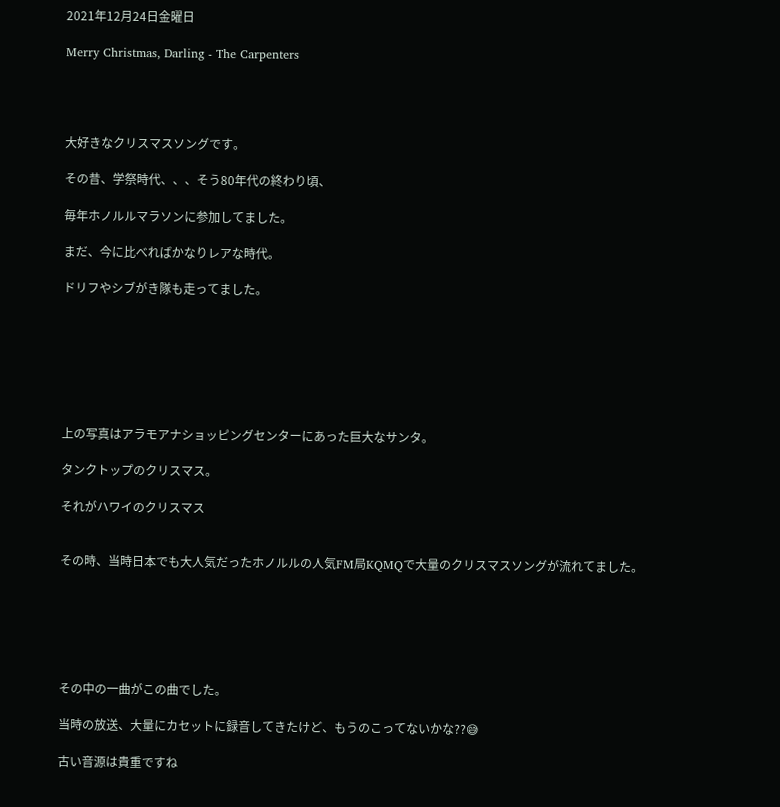2021年12月24日金曜日

Merry Christmas, Darling - The Carpenters




大好きなクリスマスソングです。

その昔、学祭時代、、、そう80年代の終わり頃、

毎年ホノルルマラソンに参加してました。

まだ、今に比べればかなりレアな時代。

ドリフやシブがき隊も走ってました。







上の写真はアラモアナショッピングセンターにあった巨大なサンタ。

タンクトップのクリスマス。

それがハワイのクリスマス


その時、当時日本でも大人気だったホノルルの人気FM局KQMQで大量のクリスマスソングが流れてました。






その中の一曲がこの曲でした。

当時の放送、大量にカセットに録音してきたけど、もうのこってないかな??😅

古い音源は貴重ですね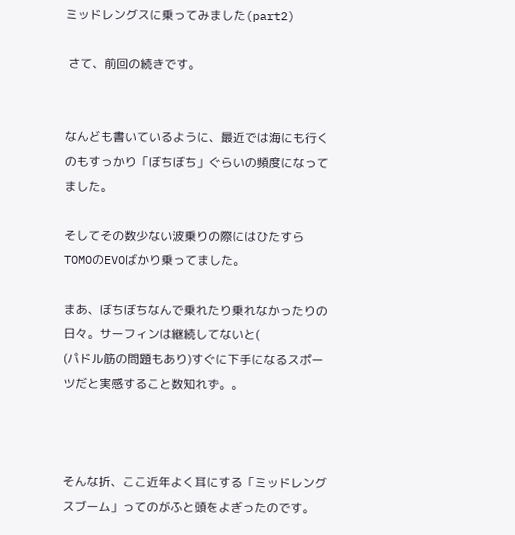ミッドレングスに乗ってみました(part2)

 さて、前回の続きです。


なんども書いているように、最近では海にも行くのもすっかり「ぼちぼち」ぐらいの頻度になってました。

そしてその数少ない波乗りの際にはひたすらTOMOのEVOばかり乗ってました。

まあ、ぼちぼちなんで乗れたり乗れなかったりの日々。サーフィンは継続してないと(
(パドル筋の問題もあり)すぐに下手になるスポーツだと実感すること数知れず。。



そんな折、ここ近年よく耳にする「ミッドレングスブーム」ってのがふと頭をよぎったのです。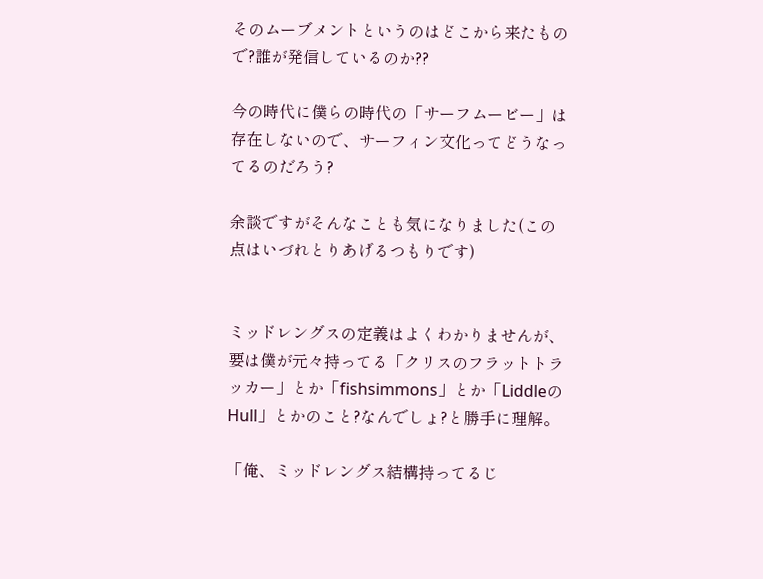そのムーブメントというのはどこから来たもので?誰が発信しているのか??

今の時代に僕らの時代の「サーフムービー」は存在しないので、サーフィン文化ってどうなってるのだろう?

余談ですがそんなことも気になりました(この点はいづれとりあげるつもりです)


ミッドレングスの定義はよくわかりませんが、要は僕が元々持ってる「クリスのフラットトラッカー」とか「fishsimmons」とか「LiddleのHull」とかのこと?なんでしょ?と勝手に理解。

「俺、ミッドレングス結構持ってるじ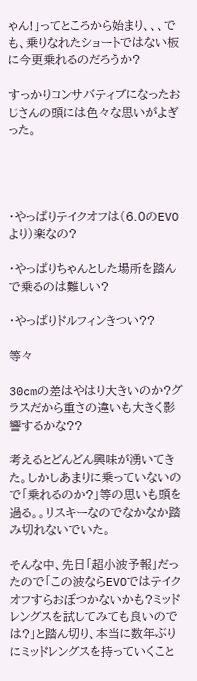ゃん!」ってところから始まり、、、でも、乗りなれたショートではない板に今更乗れるのだろうか?

すっかりコンサバティブになったおじさんの頭には色々な思いがよぎった。




・やっぱりテイクオフは(6.0のEVOより)楽なの?

・やっぱりちゃんとした場所を踏んで乗るのは難しい?

・やっぱりドルフィンきつい??

等々

30cmの差はやはり大きいのか?グラスだから重さの違いも大きく影響するかな??

考えるとどんどん興味が湧いてきた。しかしあまりに乗っていないので「乗れるのか?」等の思いも頭を過る。。リスキーなのでなかなか踏み切れないでいた。

そんな中、先日「超小波予報」だったので「この波ならEVOではテイクオフすらおぼつかないかも?ミッドレングスを試してみても良いのでは?」と踏ん切り、本当に数年ぶりにミッドレングスを持っていくこと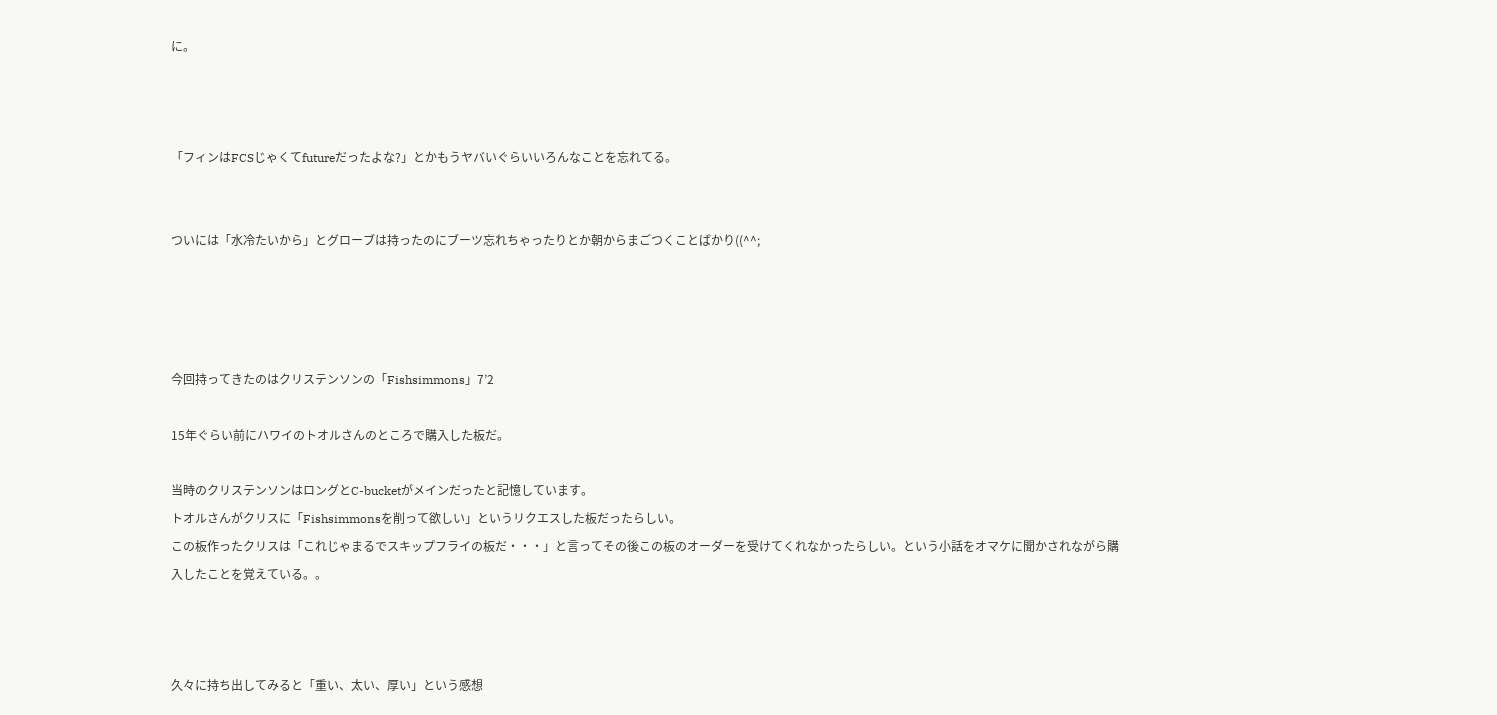に。



「フィンはFCSじゃくてfutureだったよな?」とかもうヤバいぐらいいろんなことを忘れてる。


ついには「水冷たいから」とグローブは持ったのにブーツ忘れちゃったりとか朝からまごつくことばかり((^^;




今回持ってきたのはクリステンソンの「Fishsimmons」7’2

15年ぐらい前にハワイのトオルさんのところで購入した板だ。

当時のクリステンソンはロングとC-bucketがメインだったと記憶しています。
トオルさんがクリスに「Fishsimmonsを削って欲しい」というリクエスした板だったらしい。
この板作ったクリスは「これじゃまるでスキップフライの板だ・・・」と言ってその後この板のオーダーを受けてくれなかったらしい。という小話をオマケに聞かされながら購入したことを覚えている。。



久々に持ち出してみると「重い、太い、厚い」という感想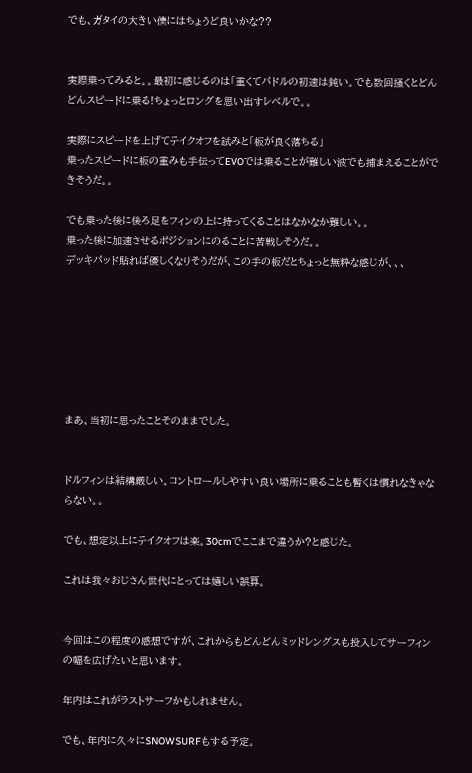でも、ガタイの大きい僕にはちょうど良いかな??


実際乗ってみると。。最初に感じるのは「重くてパドルの初速は鈍い。でも数回掻くとどんどんスピードに乗る!ちょっとロングを思い出すレベルで。。

実際にスピードを上げてテイクオフを試みと「板が良く落ちる」
乗ったスピードに板の重みも手伝ってEVOでは乗ることが難しい波でも捕まえることができそうだ。。

でも乗った後に後ろ足をフィンの上に持ってくることはなかなか難しい。。
乗った後に加速させるポジションにのることに苦戦しそうだ。。
デッキパッド貼れば優しくなりそうだが、この手の板だとちょっと無粋な感じが、、、







まあ、当初に思ったことそのままでした。


ドルフィンは結構厳しい。コントロールしやすい良い場所に乗ることも暫くは慣れなきゃならない。。

でも、想定以上にテイクオフは楽。30cmでここまで違うか?と感じた。

これは我々おじさん世代にとっては嬉しい誤算。


今回はこの程度の感想ですが、これからもどんどんミッドレングスも投入してサーフィンの幅を広げたいと思います。

年内はこれがラストサーフかもしれません。

でも、年内に久々にSNOWSURFもする予定。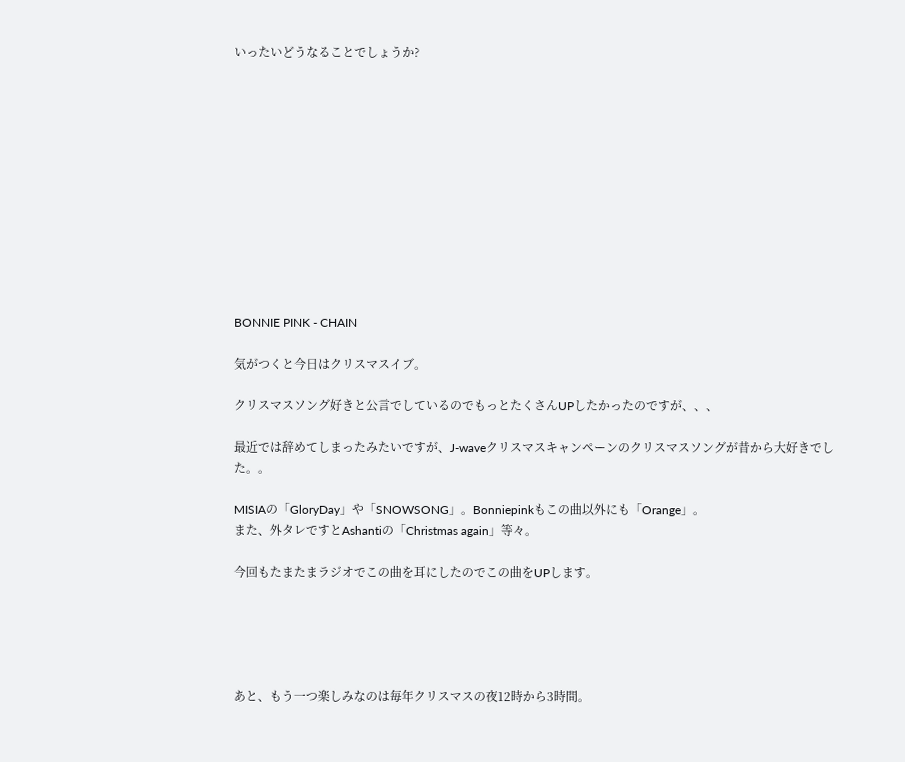いったいどうなることでしょうか?












BONNIE PINK - CHAIN

気がつくと今日はクリスマスイブ。

クリスマスソング好きと公言でしているのでもっとたくさんUPしたかったのですが、、、

最近では辞めてしまったみたいですが、J-waveクリスマスキャンペーンのクリスマスソングが昔から大好きでした。。

MISIAの「GloryDay」や「SNOWSONG」。Bonniepinkもこの曲以外にも「Orange」。
また、外タレですとAshantiの「Christmas again」等々。

今回もたまたまラジオでこの曲を耳にしたのでこの曲をUPします。





あと、もう一つ楽しみなのは毎年クリスマスの夜12時から3時間。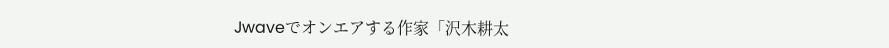Jwaveでオンエアする作家「沢木耕太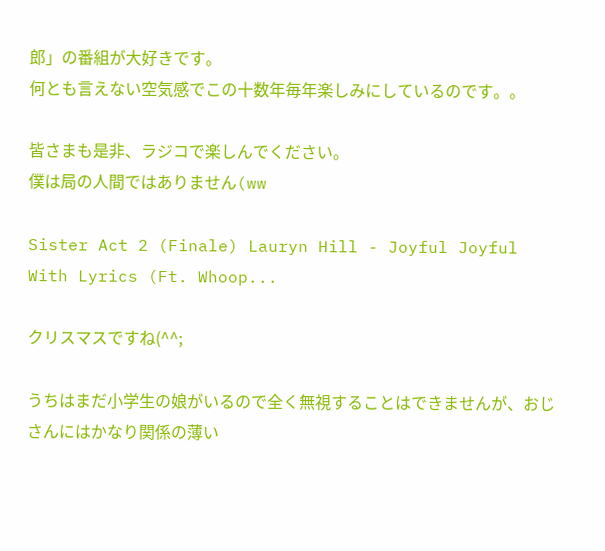郎」の番組が大好きです。
何とも言えない空気感でこの十数年毎年楽しみにしているのです。。

皆さまも是非、ラジコで楽しんでください。
僕は局の人間ではありません(ww

Sister Act 2 (Finale) Lauryn Hill - Joyful Joyful With Lyrics (Ft. Whoop...

クリスマスですね(^^;

うちはまだ小学生の娘がいるので全く無視することはできませんが、おじさんにはかなり関係の薄い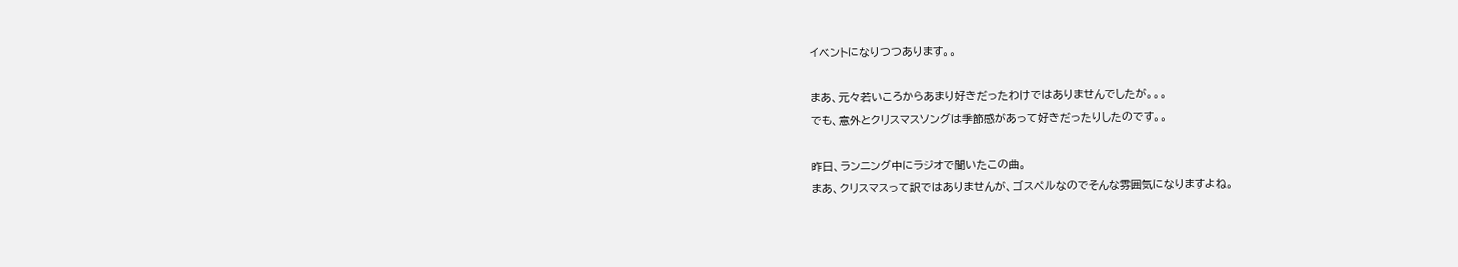イベントになりつつあります。。

まあ、元々若いころからあまり好きだったわけではありませんでしたが。。。
でも、意外とクリスマスソングは季節感があって好きだったりしたのです。。

昨日、ランニング中にラジオで聞いたこの曲。
まあ、クリスマスって訳ではありませんが、ゴスペルなのでそんな雰囲気になりますよね。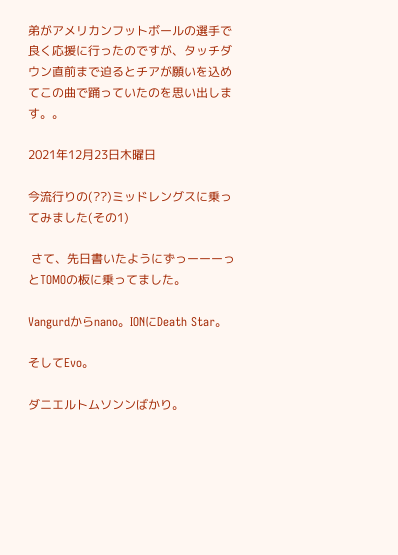弟がアメリカンフットボールの選手で良く応援に行ったのですが、タッチダウン直前まで迫るとチアが願いを込めてこの曲で踊っていたのを思い出します。。

2021年12月23日木曜日

今流行りの(??)ミッドレングスに乗ってみました(その1)

 さて、先日書いたようにずっーーーっとTOMOの板に乗ってました。

Vangurdからnano。IONにDeath Star。

そしてEvo。

ダニエルトムソンンばかり。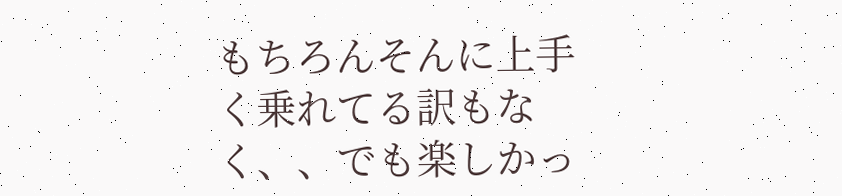もちろんそんに上手く乗れてる訳もなく、、でも楽しかっ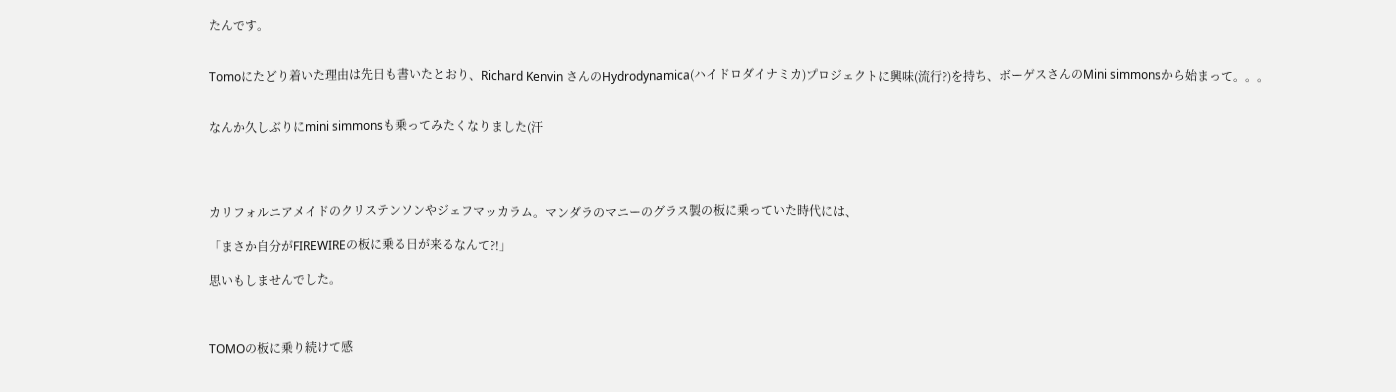たんです。


Tomoにたどり着いた理由は先日も書いたとおり、Richard Kenvin さんのHydrodynamica(ハイドロダイナミカ)プロジェクトに興味(流行?)を持ち、ボーゲスさんのMini simmonsから始まって。。。


なんか久しぶりにmini simmonsも乗ってみたくなりました(汗




カリフォルニアメイドのクリステンソンやジェフマッカラム。マンダラのマニーのグラス製の板に乗っていた時代には、

「まさか自分がFIREWIREの板に乗る日が来るなんて?!」

思いもしませんでした。



TOMOの板に乗り続けて感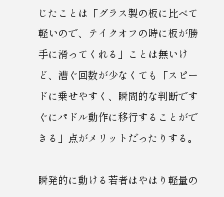じたことは「グラス製の板に比べて軽いので、テイクオフの時に板が勝手に滑ってくれる」ことは無いけど、漕ぐ回数が少なくても「スピードに乗せやすく、瞬間的な判断ですぐにパドル動作に移行することができる」点がメリットだったりする。

瞬発的に動ける若者はやはり軽量の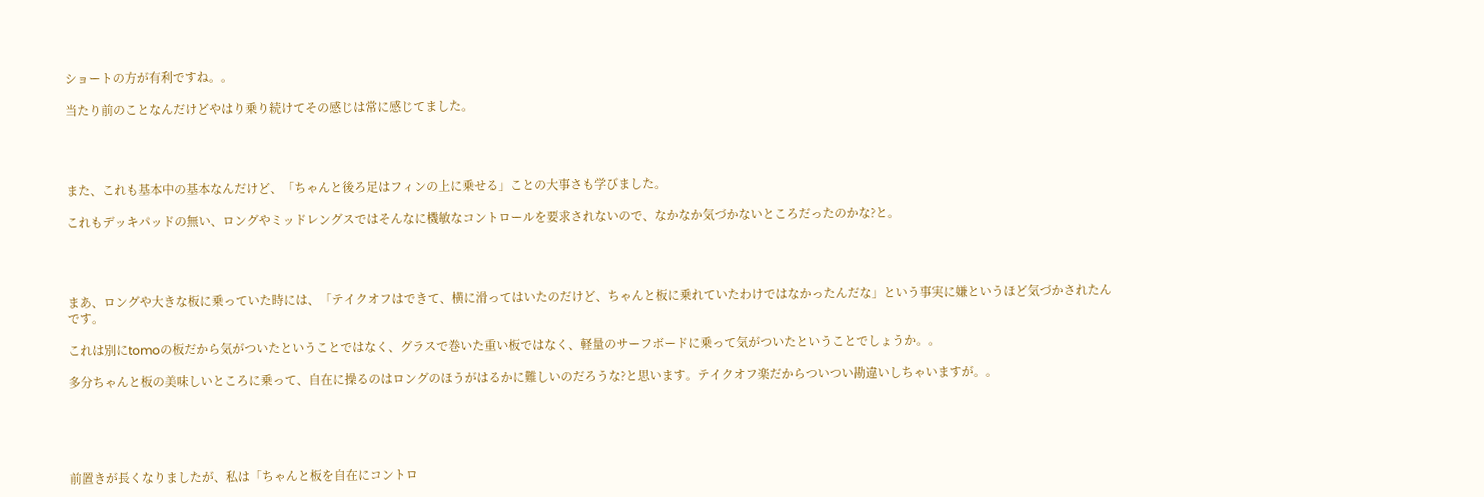ショートの方が有利ですね。。

当たり前のことなんだけどやはり乗り続けてその感じは常に感じてました。




また、これも基本中の基本なんだけど、「ちゃんと後ろ足はフィンの上に乗せる」ことの大事さも学びました。

これもデッキパッドの無い、ロングやミッドレングスではそんなに機敏なコントロールを要求されないので、なかなか気づかないところだったのかな?と。




まあ、ロングや大きな板に乗っていた時には、「テイクオフはできて、横に滑ってはいたのだけど、ちゃんと板に乗れていたわけではなかったんだな」という事実に嫌というほど気づかされたんです。

これは別にtomoの板だから気がついたということではなく、グラスで巻いた重い板ではなく、軽量のサーフボードに乗って気がついたということでしょうか。。

多分ちゃんと板の美味しいところに乗って、自在に操るのはロングのほうがはるかに難しいのだろうな?と思います。テイクオフ楽だからついつい勘違いしちゃいますが。。





前置きが長くなりましたが、私は「ちゃんと板を自在にコントロ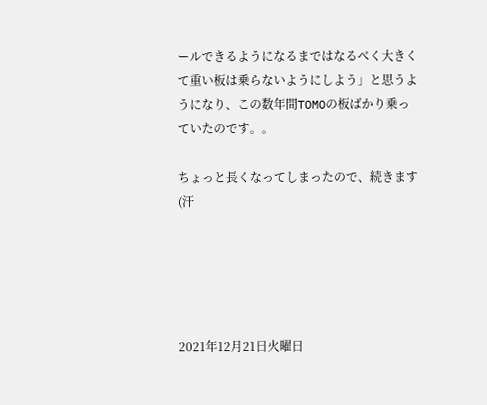ールできるようになるまではなるべく大きくて重い板は乗らないようにしよう」と思うようになり、この数年間TOMOの板ばかり乗っていたのです。。

ちょっと長くなってしまったので、続きます(汗





2021年12月21日火曜日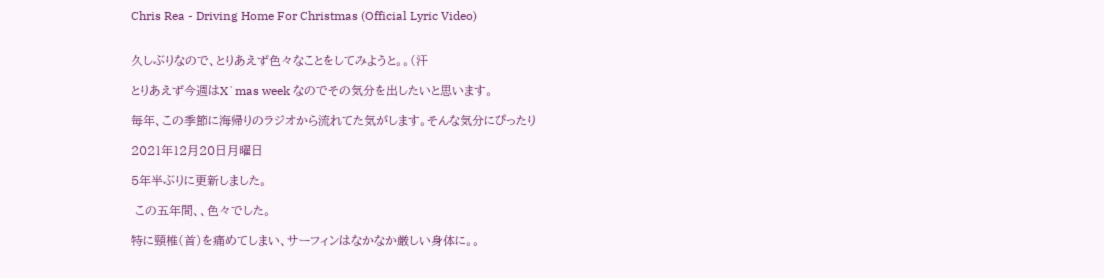Chris Rea - Driving Home For Christmas (Official Lyric Video)


久しぶりなので、とりあえず色々なことをしてみようと。。(汗

とりあえず今週はX`mas week なのでその気分を出したいと思います。

毎年、この季節に海帰りのラジオから流れてた気がします。そんな気分にぴったり

2021年12月20日月曜日

5年半ぶりに更新しました。

 この五年間、、色々でした。

特に頸椎(首)を痛めてしまい、サーフィンはなかなか厳しい身体に。。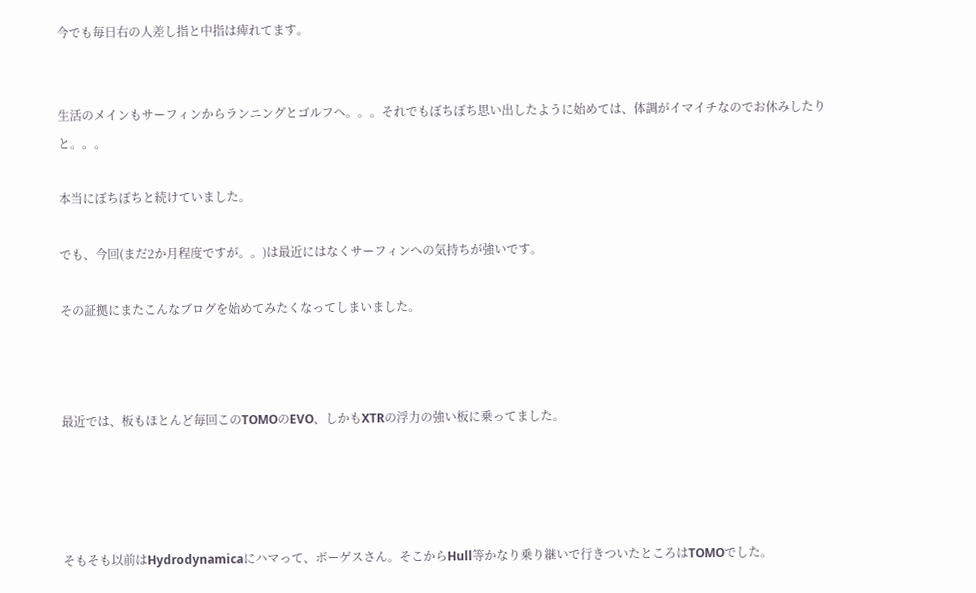今でも毎日右の人差し指と中指は痺れてます。


生活のメインもサーフィンからランニングとゴルフへ。。。それでもぼちぼち思い出したように始めては、体調がイマイチなのでお休みしたりと。。。

本当にぼちぼちと続けていました。

でも、今回(まだ2か月程度ですが。。)は最近にはなくサーフィンへの気持ちが強いです。

その証拠にまたこんなブログを始めてみたくなってしまいました。



最近では、板もほとんど毎回このTOMOのEVO、しかもXTRの浮力の強い板に乗ってました。




そもそも以前はHydrodynamicaにハマって、ボーゲスさん。そこからHull等かなり乗り継いで行きついたところはTOMOでした。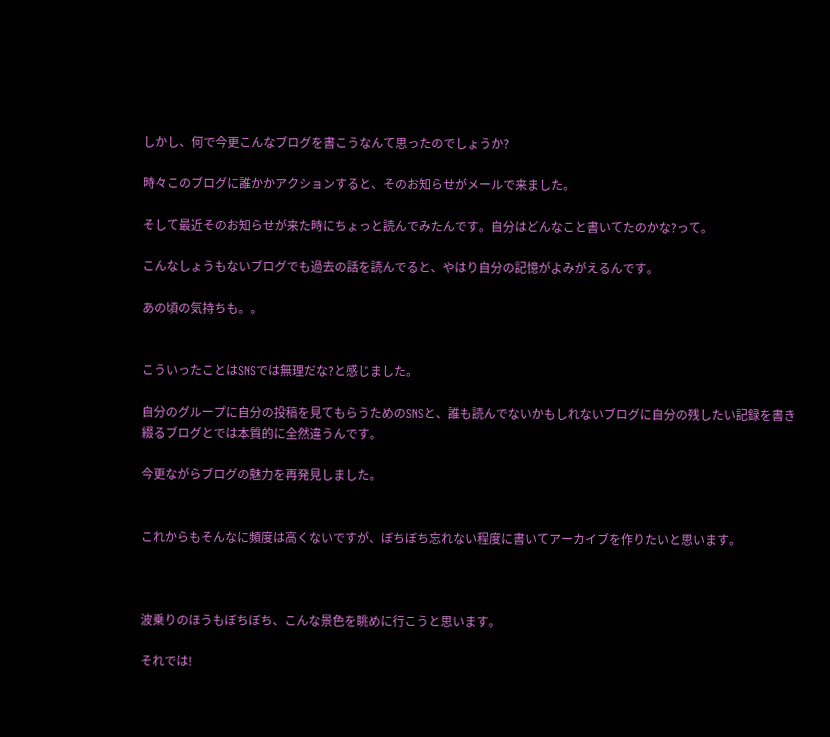しかし、何で今更こんなブログを書こうなんて思ったのでしょうか?

時々このブログに誰かかアクションすると、そのお知らせがメールで来ました。

そして最近そのお知らせが来た時にちょっと読んでみたんです。自分はどんなこと書いてたのかな?って。

こんなしょうもないブログでも過去の話を読んでると、やはり自分の記憶がよみがえるんです。

あの頃の気持ちも。。


こういったことはSNSでは無理だな?と感じました。

自分のグループに自分の投稿を見てもらうためのSNSと、誰も読んでないかもしれないブログに自分の残したい記録を書き綴るブログとでは本質的に全然違うんです。

今更ながらブログの魅力を再発見しました。


これからもそんなに頻度は高くないですが、ぼちぼち忘れない程度に書いてアーカイブを作りたいと思います。



波乗りのほうもぼちぼち、こんな景色を眺めに行こうと思います。

それでは!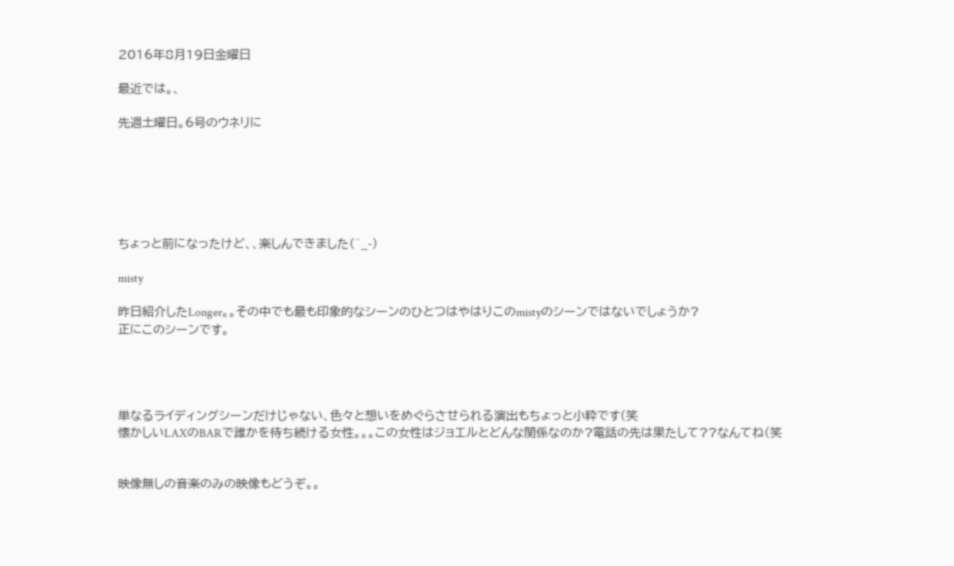2016年8月19日金曜日

最近では。、

先週土曜日。6号のウネリに






ちょっと前になったけど、、楽しんできました(^_-)

misty

昨日紹介したLonger。。その中でも最も印象的なシーンのひとつはやはりこのmistyのシーンではないでしょうか?
正にこのシーンです。




単なるライディングシーンだけじゃない、色々と想いをめぐらさせられる演出もちょっと小粋です(笑
懐かしいLAXのBARで誰かを待ち続ける女性。。。この女性はジョエルとどんな関係なのか?電話の先は果たして??なんてね(笑


映像無しの音楽のみの映像もどうぞ。。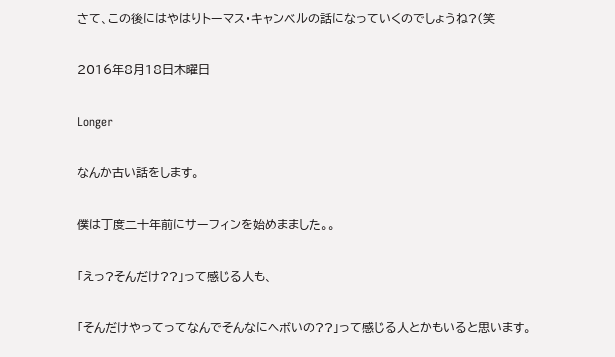さて、この後にはやはりトーマス・キャンベルの話になっていくのでしょうね?(笑

2016年8月18日木曜日

Longer

なんか古い話をします。

僕は丁度二十年前にサーフィンを始めまました。。

「えっ?そんだけ??」って感じる人も、

「そんだけやってってなんでそんなにヘボいの??」って感じる人とかもいると思います。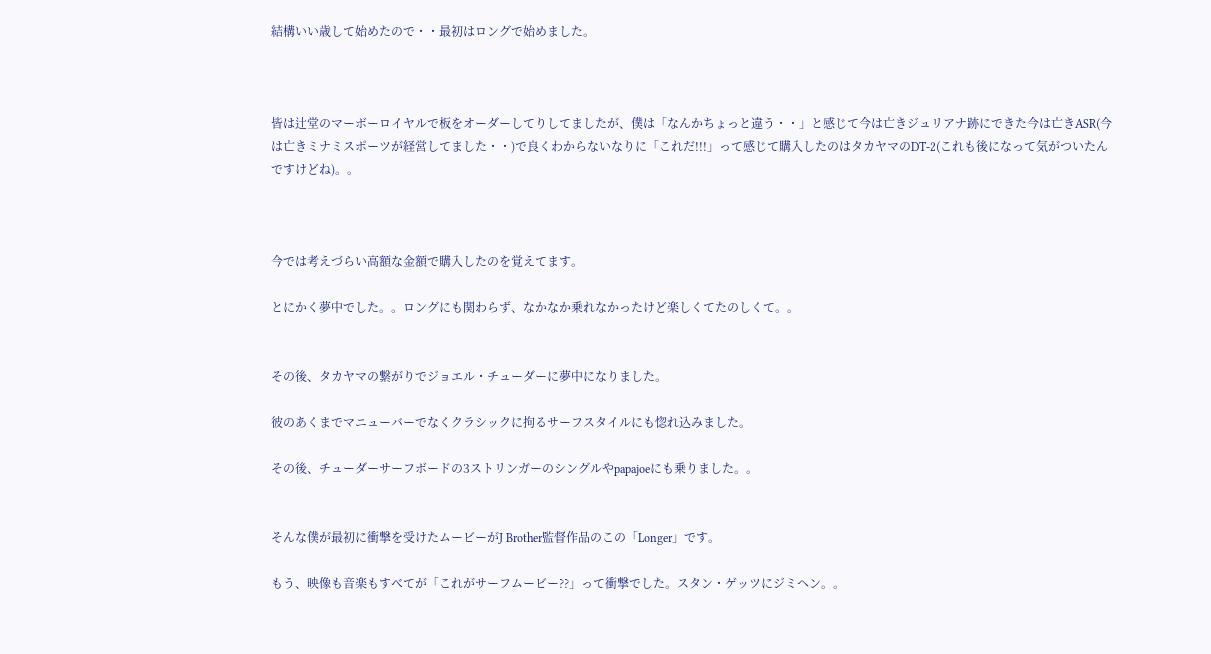結構いい歳して始めたので・・最初はロングで始めました。



皆は辻堂のマーボーロイヤルで板をオーダーしてりしてましたが、僕は「なんかちょっと違う・・」と感じて今は亡きジュリアナ跡にできた今は亡きASR(今は亡きミナミスポーツが経営してました・・)で良くわからないなりに「これだ!!!」って感じて購入したのはタカヤマのDT-2(これも後になって気がついたんですけどね)。。



今では考えづらい高額な金額で購入したのを覚えてます。

とにかく夢中でした。。ロングにも関わらず、なかなか乗れなかったけど楽しくてたのしくて。。


その後、タカヤマの繋がりでジョエル・チューダーに夢中になりました。

彼のあくまでマニューバーでなくクラシックに拘るサーフスタイルにも惚れ込みました。

その後、チューダーサーフボードの3ストリンガーのシングルやpapajoeにも乗りました。。


そんな僕が最初に衝撃を受けたムービーがJ Brother監督作品のこの「Longer」です。

もう、映像も音楽もすべてが「これがサーフムービー??」って衝撃でした。スタン・ゲッツにジミヘン。。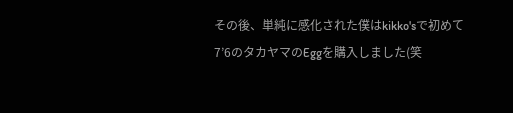その後、単純に感化された僕はkikko'sで初めて7’6のタカヤマのEggを購入しました(笑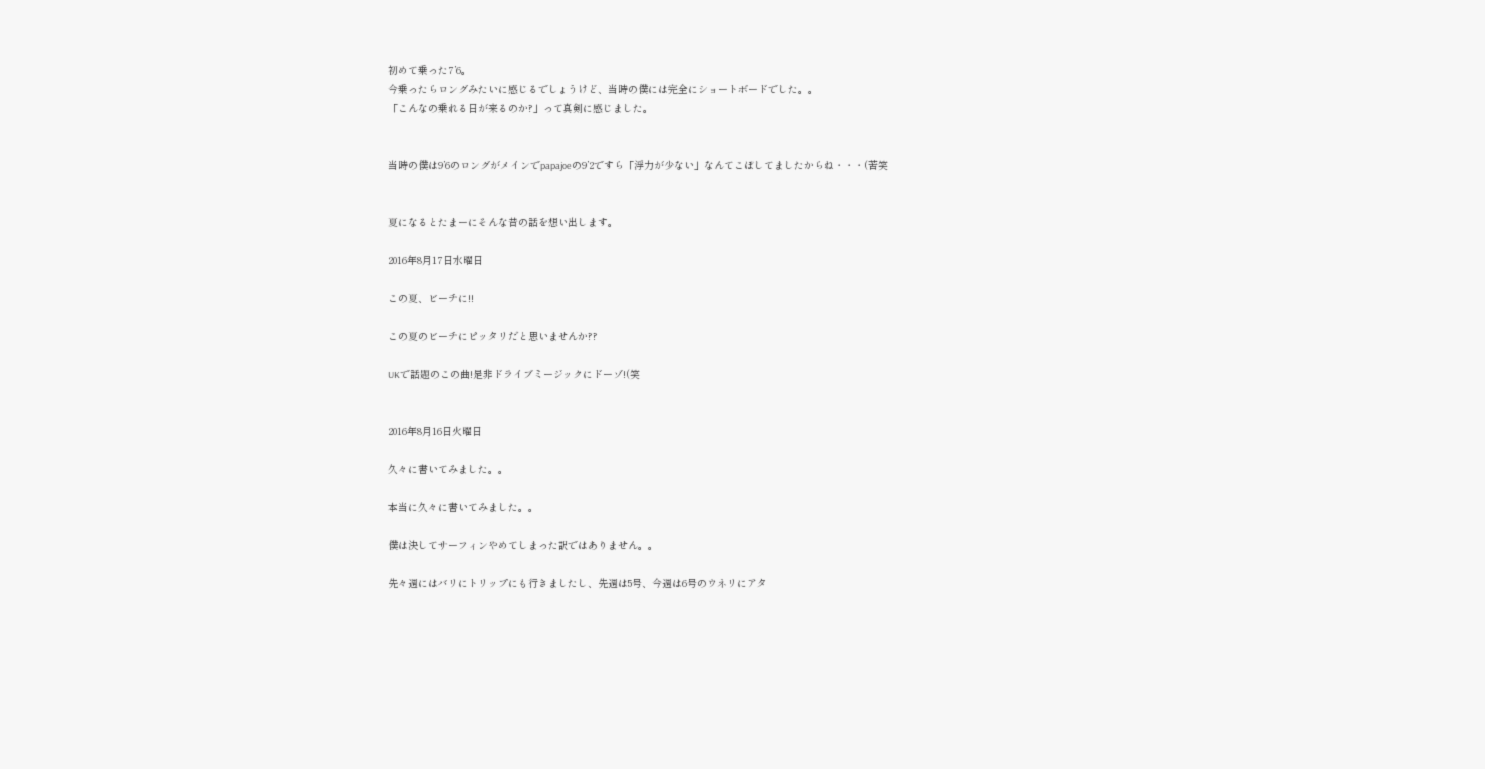初めて乗った7’6。
今乗ったらロングみたいに感じるでしょうけど、当時の僕には完全にショートボードでした。。
「こんなの乗れる日が来るのか?」って真剣に感じました。


当時の僕は9’6のロングがメインでpapajoeの9’2ですら「浮力が少ない」なんてこぼしてましたからね・・・(苦笑


夏になるとたまーにそんな昔の話を想い出します。

2016年8月17日水曜日

この夏、ビーチに!!

この夏のビーチにピッタリだと思いませんか??

UKで話題のこの曲!是非ドライブミージックにドーゾ!(笑


2016年8月16日火曜日

久々に書いてみました。。

本当に久々に書いてみました。。

僕は決してサーフィンやめてしまった訳ではありません。。

先々週にはバリにトリップにも行きましたし、先週は5号、今週は6号のウネリにアタ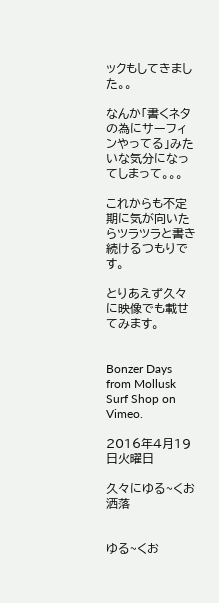ックもしてきました。。

なんか「書くネタの為にサーフィンやってる」みたいな気分になってしまって。。。

これからも不定期に気が向いたらツラツラと書き続けるつもりです。

とりあえず久々に映像でも載せてみます。


Bonzer Days from Mollusk Surf Shop on Vimeo.

2016年4月19日火曜日

久々にゆる~くお洒落


ゆる~くお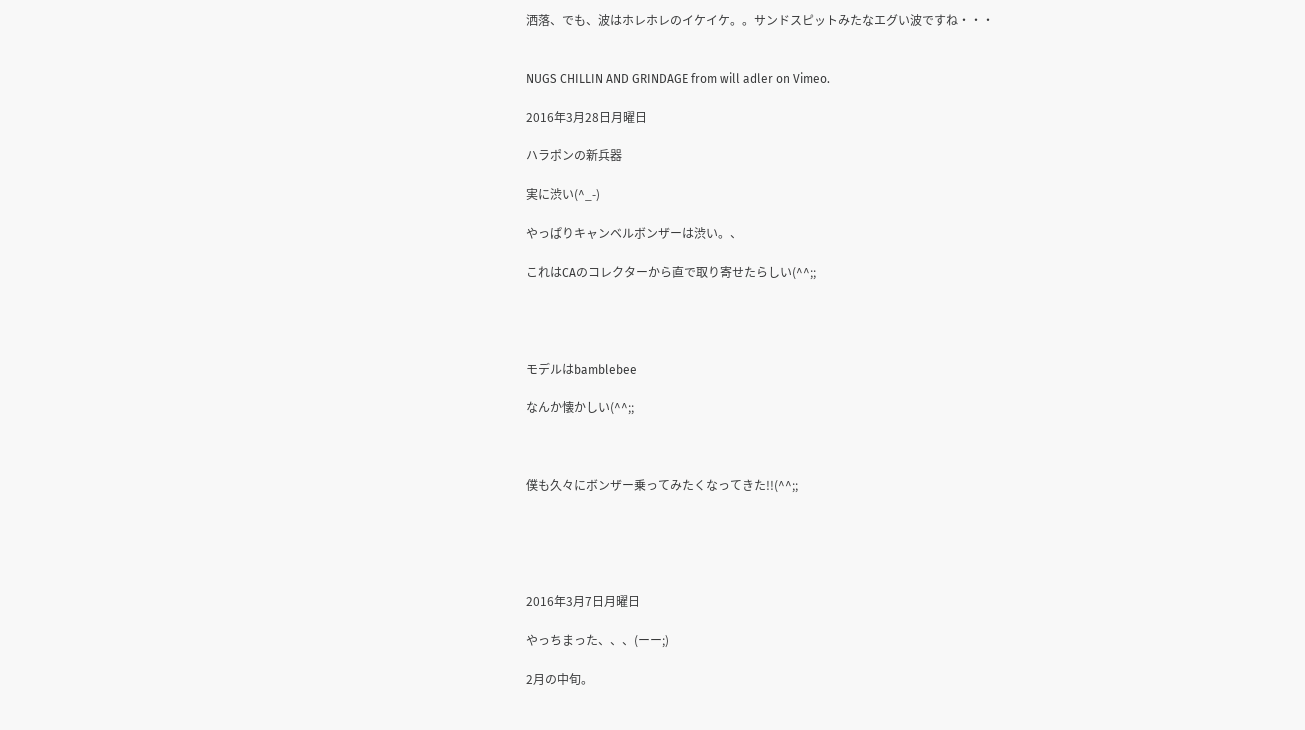洒落、でも、波はホレホレのイケイケ。。サンドスピットみたなエグい波ですね・・・


NUGS CHILLIN AND GRINDAGE from will adler on Vimeo.

2016年3月28日月曜日

ハラポンの新兵器

実に渋い(^_-)

やっぱりキャンベルボンザーは渋い。、

これはCAのコレクターから直で取り寄せたらしい(^^;;




モデルはbamblebee

なんか懐かしい(^^;;



僕も久々にボンザー乗ってみたくなってきた!!(^^;;





2016年3月7日月曜日

やっちまった、、、(ーー;)

2月の中旬。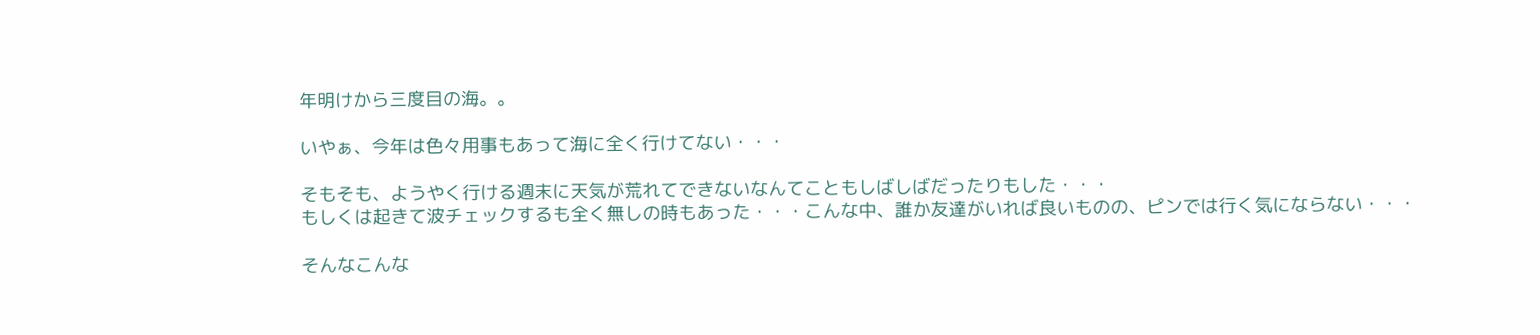年明けから三度目の海。。

いやぁ、今年は色々用事もあって海に全く行けてない・・・

そもそも、ようやく行ける週末に天気が荒れてできないなんてこともしばしばだったりもした・・・
もしくは起きて波チェックするも全く無しの時もあった・・・こんな中、誰か友達がいれば良いものの、ピンでは行く気にならない・・・

そんなこんな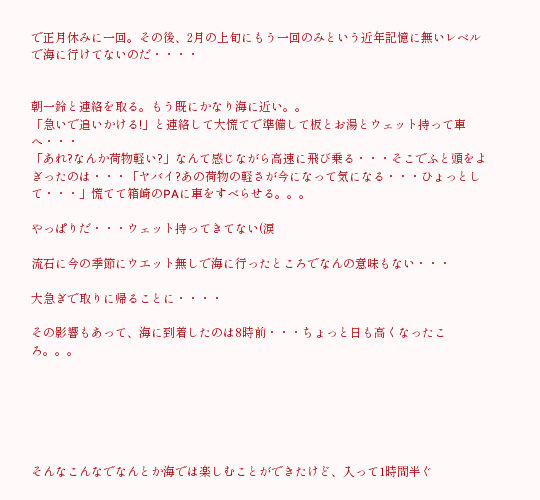で正月休みに一回。その後、2月の上旬にもう一回のみという近年記憶に無いレベルで海に行けてないのだ・・・・


朝一鈴と連絡を取る。もう既にかなり海に近い。。
「急いで追いかける!」と連絡して大慌てで準備して板とお湯とウェット持って車へ・・・
「あれ?なんか荷物軽い?」なんて感じながら高速に飛び乗る・・・そこでふと頭をよぎったのは・・・「ヤバイ?あの荷物の軽さが今になって気になる・・・ひょっとして・・・」慌てて箱崎のPAに車をすべらせる。。。

やっぱりだ・・・ウェット持ってきてない(涙

流石に今の季節にウエット無しで海に行ったところでなんの意味もない・・・

大急ぎで取りに帰ることに・・・・

その影響もあって、海に到着したのは8時前・・・ちょっと日も高くなったころ。。。






そんなこんなでなんとか海では楽しむことができたけど、入って1時間半ぐ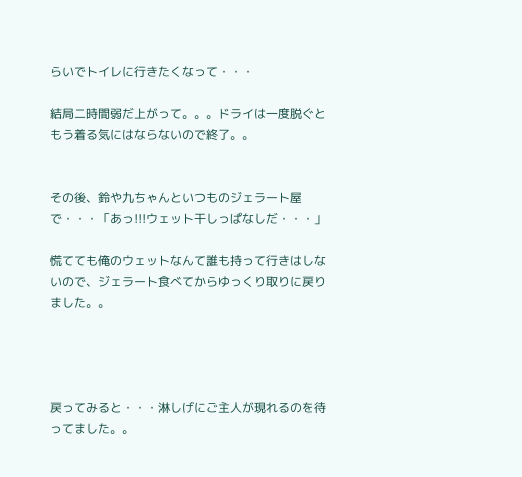らいでトイレに行きたくなって・・・

結局二時間弱だ上がって。。。ドライは一度脱ぐともう着る気にはならないので終了。。


その後、鈴や九ちゃんといつものジェラート屋で・・・「あっ!!!ウェット干しっぱなしだ・・・」

慌てても俺のウェットなんて誰も持って行きはしないので、ジェラート食べてからゆっくり取りに戻りました。。




戻ってみると・・・淋しげにご主人が現れるのを待ってました。。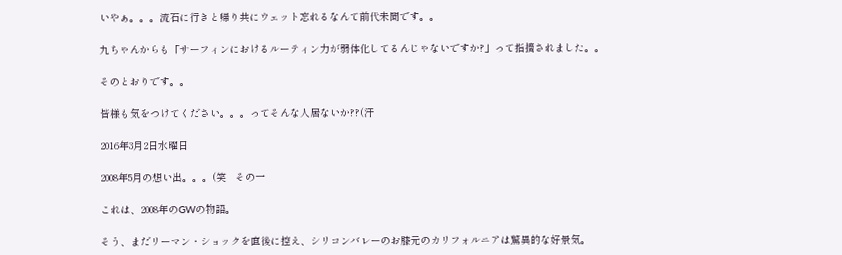いやぁ。。。流石に行きと帰り共にウェット忘れるなんて前代未聞です。。

九ちゃんからも「サーフィンにおけるルーティン力が弱体化してるんじゃないですか?」って指摘されました。。

そのとおりです。。

皆様も気をつけてください。。。ってそんな人居ないか??(汗

2016年3月2日水曜日

2008年5月の想い出。。。(笑   その一

これは、2008年のGWの物語。

そう、まだリーマン・ショックを直後に控え、シリコンバレーのお膝元のカリフォルニアは驚異的な好景気。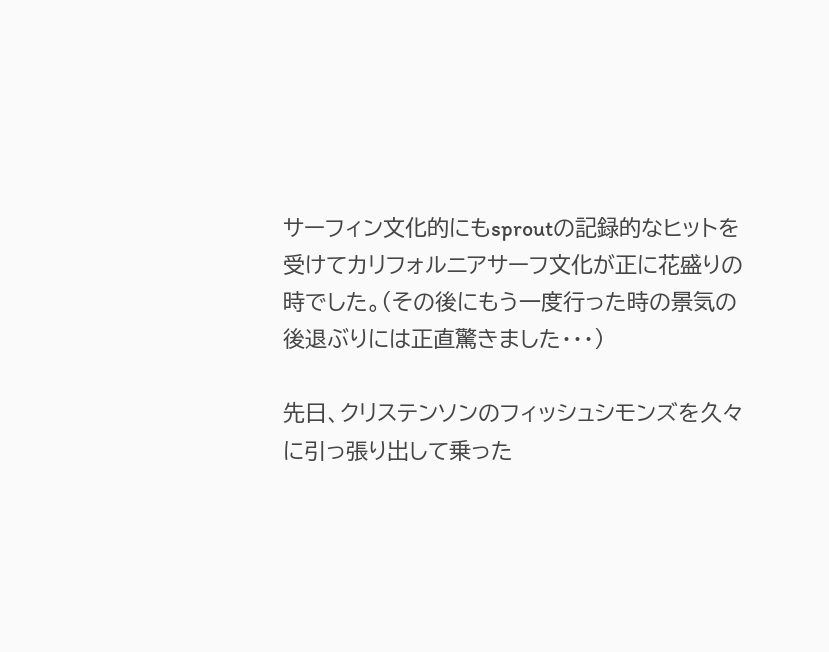サーフィン文化的にもsproutの記録的なヒットを受けてカリフォルニアサーフ文化が正に花盛りの時でした。(その後にもう一度行った時の景気の後退ぶりには正直驚きました・・・)

先日、クリステンソンのフィッシュシモンズを久々に引っ張り出して乗った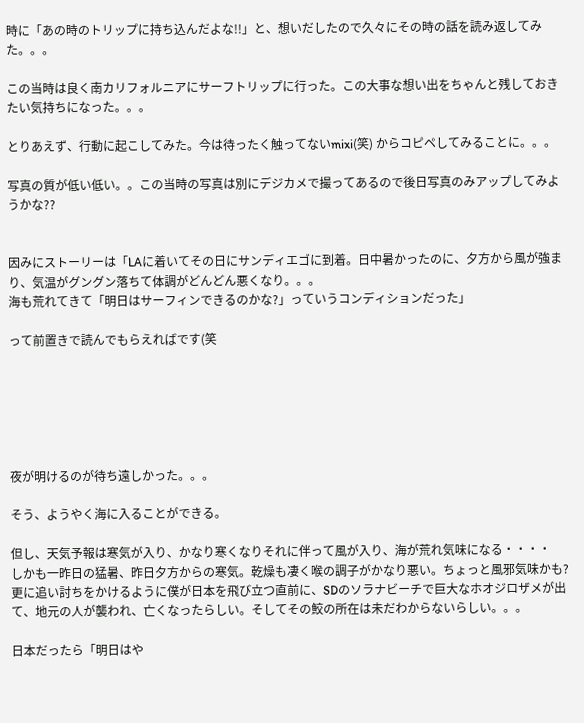時に「あの時のトリップに持ち込んだよな!!」と、想いだしたので久々にその時の話を読み返してみた。。。

この当時は良く南カリフォルニアにサーフトリップに行った。この大事な想い出をちゃんと残しておきたい気持ちになった。。。

とりあえず、行動に起こしてみた。今は待ったく触ってないmixi(笑) からコピペしてみることに。。。

写真の質が低い低い。。この当時の写真は別にデジカメで撮ってあるので後日写真のみアップしてみようかな??


因みにストーリーは「LAに着いてその日にサンディエゴに到着。日中暑かったのに、夕方から風が強まり、気温がグングン落ちて体調がどんどん悪くなり。。。
海も荒れてきて「明日はサーフィンできるのかな?」っていうコンディションだった」

って前置きで読んでもらえればです(笑






夜が明けるのが待ち遠しかった。。。

そう、ようやく海に入ることができる。

但し、天気予報は寒気が入り、かなり寒くなりそれに伴って風が入り、海が荒れ気味になる・・・・
しかも一昨日の猛暑、昨日夕方からの寒気。乾燥も凄く喉の調子がかなり悪い。ちょっと風邪気味かも?
更に追い討ちをかけるように僕が日本を飛び立つ直前に、SDのソラナビーチで巨大なホオジロザメが出て、地元の人が襲われ、亡くなったらしい。そしてその鮫の所在は未だわからないらしい。。。

日本だったら「明日はや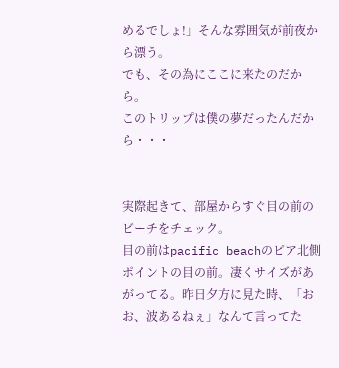めるでしょ!」そんな雰囲気が前夜から漂う。
でも、その為にここに来たのだから。
このトリップは僕の夢だったんだから・・・


実際起きて、部屋からすぐ目の前のビーチをチェック。
目の前はpacific beachのピア北側ポイントの目の前。凄くサイズがあがってる。昨日夕方に見た時、「おお、波あるねぇ」なんて言ってた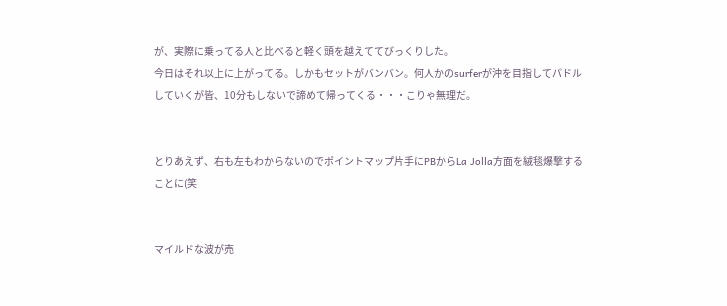が、実際に乗ってる人と比べると軽く頭を越えててびっくりした。
今日はそれ以上に上がってる。しかもセットがバンバン。何人かのsurferが沖を目指してパドルしていくが皆、10分もしないで諦めて帰ってくる・・・こりゃ無理だ。


とりあえず、右も左もわからないのでポイントマップ片手にPBからLa Jolla方面を絨毯爆撃することに(笑


マイルドな波が売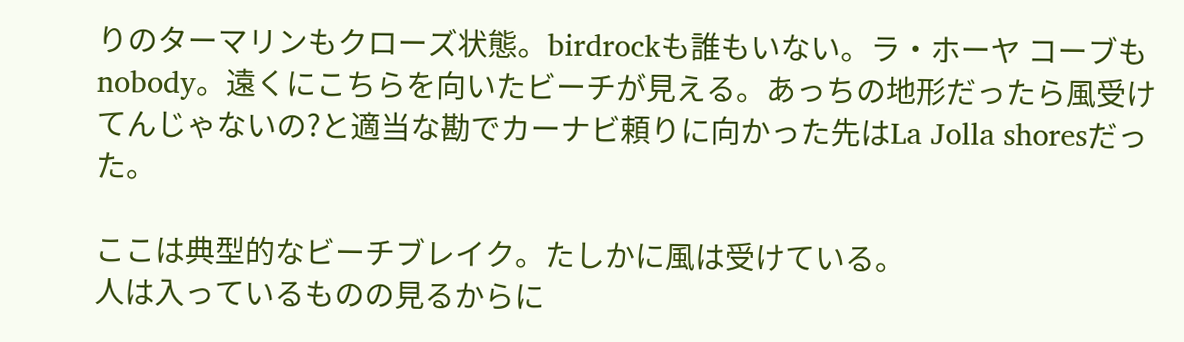りのターマリンもクローズ状態。birdrockも誰もいない。ラ・ホーヤ コーブもnobody。遠くにこちらを向いたビーチが見える。あっちの地形だったら風受けてんじゃないの?と適当な勘でカーナビ頼りに向かった先はLa Jolla shoresだった。

ここは典型的なビーチブレイク。たしかに風は受けている。
人は入っているものの見るからに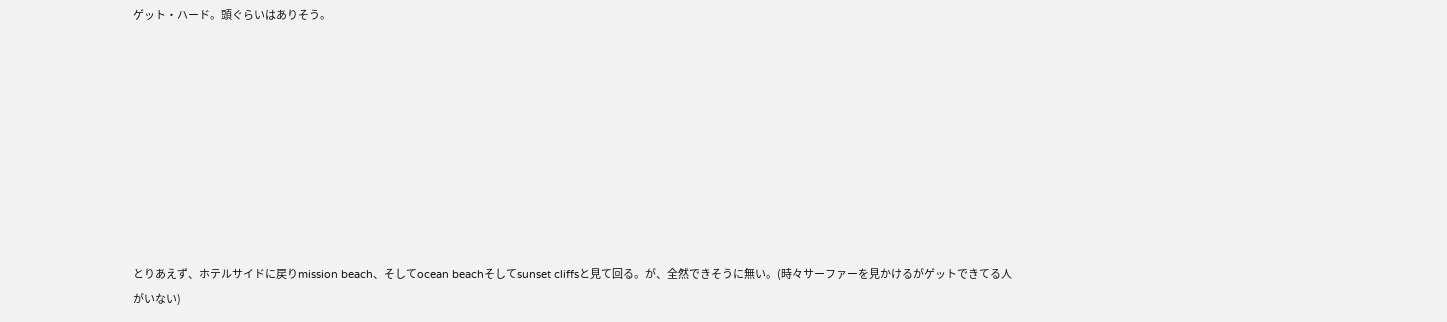ゲット・ハード。頭ぐらいはありそう。









とりあえず、ホテルサイドに戻りmission beach、そしてocean beachそしてsunset cliffsと見て回る。が、全然できそうに無い。(時々サーファーを見かけるがゲットできてる人がいない)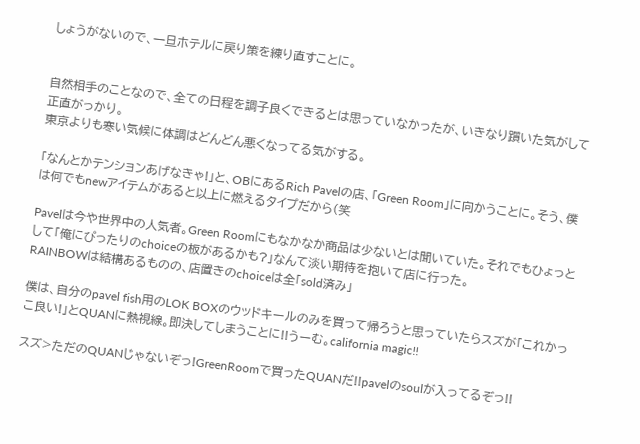しょうがないので、一旦ホテルに戻り策を練り直すことに。


自然相手のことなので、全ての日程を調子良くできるとは思っていなかったが、いきなり躓いた気がして正直がっかり。
東京よりも寒い気候に体調はどんどん悪くなってる気がする。

「なんとかテンションあげなきゃ!」と、OBにあるRich Pavelの店、「Green Room」に向かうことに。そう、僕は何でもnewアイテムがあると以上に燃えるタイプだから(笑

Pavelは今や世界中の人気者。Green Roomにもなかなか商品は少ないとは聞いていた。それでもひょっとして「俺にぴったりのchoiceの板があるかも?」なんて淡い期待を抱いて店に行った。
RAINBOWは結構あるものの、店置きのchoiceは全「sold済み」

僕は、自分のpavel fish用のLOK BOXのウッドキールのみを買って帰ろうと思っていたらスズが「これかっこ良い!」とQUANに熱視線。即決してしまうことに!!うーむ。california magic!!

スズ>ただのQUANじゃないぞっ!GreenRoomで買ったQUANだ!!pavelのsoulが入ってるぞっ!!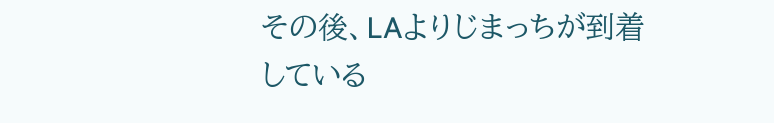その後、LAよりじまっちが到着している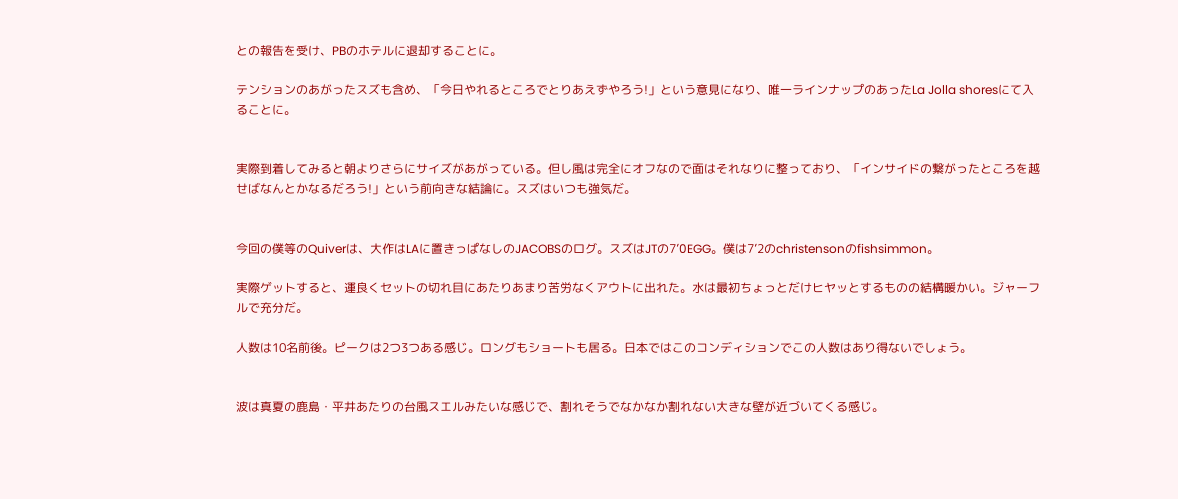との報告を受け、PBのホテルに退却することに。

テンションのあがったスズも含め、「今日やれるところでとりあえずやろう!」という意見になり、唯一ラインナップのあったLa Jolla shoresにて入ることに。


実際到着してみると朝よりさらにサイズがあがっている。但し風は完全にオフなので面はそれなりに整っており、「インサイドの繋がったところを越せばなんとかなるだろう!」という前向きな結論に。スズはいつも強気だ。


今回の僕等のQuiverは、大作はLAに置きっぱなしのJACOBSのログ。スズはJTの7’0EGG。僕は7’2のchristensonのfishsimmon。

実際ゲットすると、運良くセットの切れ目にあたりあまり苦労なくアウトに出れた。水は最初ちょっとだけヒヤッとするものの結構暖かい。ジャーフルで充分だ。

人数は10名前後。ピークは2つ3つある感じ。ロングもショートも居る。日本ではこのコンディションでこの人数はあり得ないでしょう。


波は真夏の鹿島・平井あたりの台風スエルみたいな感じで、割れそうでなかなか割れない大きな壁が近づいてくる感じ。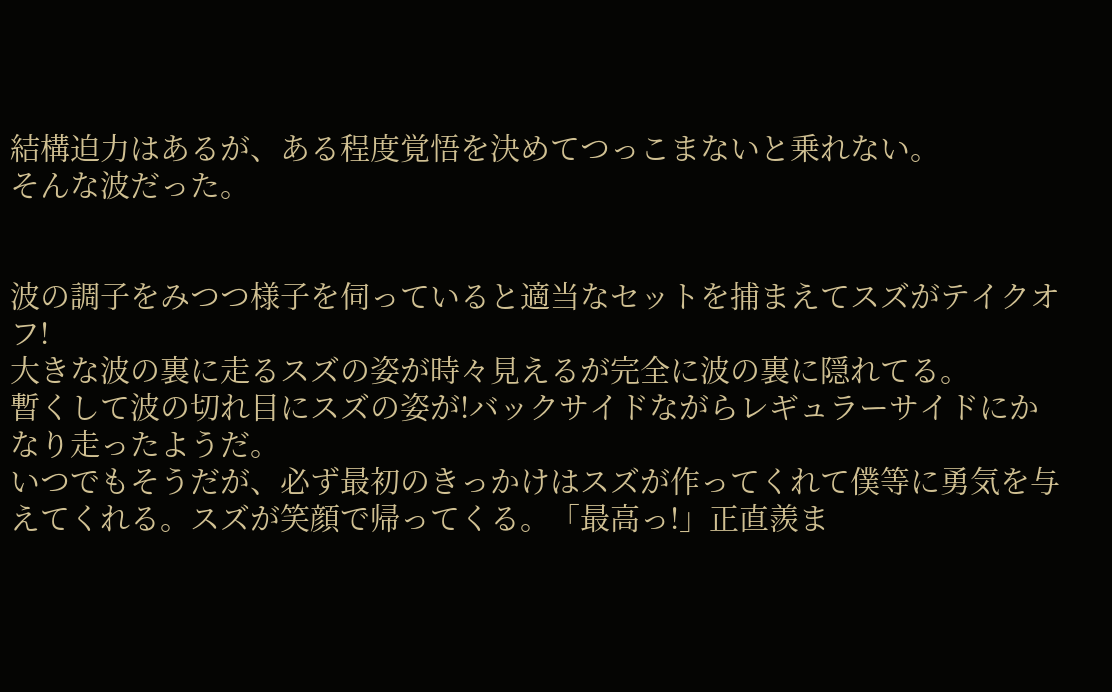結構迫力はあるが、ある程度覚悟を決めてつっこまないと乗れない。
そんな波だった。


波の調子をみつつ様子を伺っていると適当なセットを捕まえてスズがテイクオフ!
大きな波の裏に走るスズの姿が時々見えるが完全に波の裏に隠れてる。
暫くして波の切れ目にスズの姿が!バックサイドながらレギュラーサイドにかなり走ったようだ。
いつでもそうだが、必ず最初のきっかけはスズが作ってくれて僕等に勇気を与えてくれる。スズが笑顔で帰ってくる。「最高っ!」正直羨ま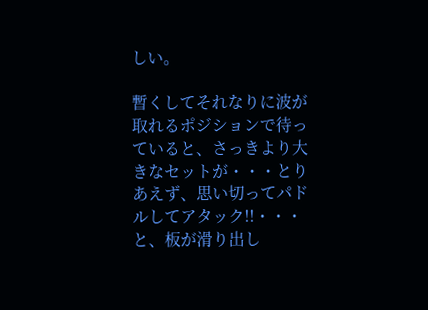しい。

暫くしてそれなりに波が取れるポジションで待っていると、さっきより大きなセットが・・・とりあえず、思い切ってパドルしてアタック!!・・・と、板が滑り出し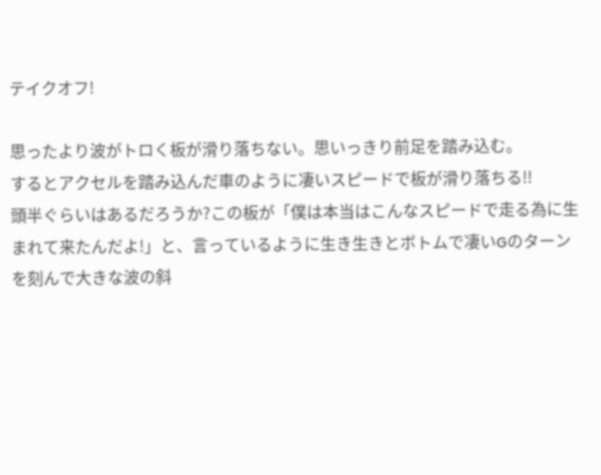テイクオフ!

思ったより波がトロく板が滑り落ちない。思いっきり前足を踏み込む。
するとアクセルを踏み込んだ車のように凄いスピードで板が滑り落ちる!!
頭半ぐらいはあるだろうか?この板が「僕は本当はこんなスピードで走る為に生まれて来たんだよ!」と、言っているように生き生きとボトムで凄いGのターンを刻んで大きな波の斜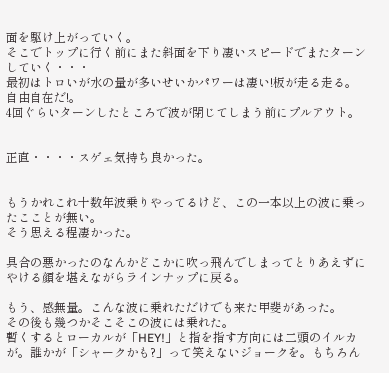面を駆け上がっていく。
そこでトップに行く前にまた斜面を下り凄いスピードでまたターンしていく・・・
最初はトロいが水の量が多いせいかパワーは凄い!板が走る走る。自由自在だ!。
4回ぐらいターンしたところで波が閉じてしまう前にプルアウト。


正直・・・・スゲェ気持ち良かった。


もうかれこれ十数年波乗りやってるけど、この一本以上の波に乗ったこことが無い。
そう思える程凄かった。

具合の悪かったのなんかどこかに吹っ飛んでしまってとりあえずにやける顔を堪えながらラインナップに戻る。

もう、感無量。こんな波に乗れただけでも来た甲斐があった。
その後も幾つかそこそこの波には乗れた。
暫くするとローカルが「HEY!」と指を指す方向には二頭のイルカが。誰かが「シャークかも?」って笑えないジョークを。もちろん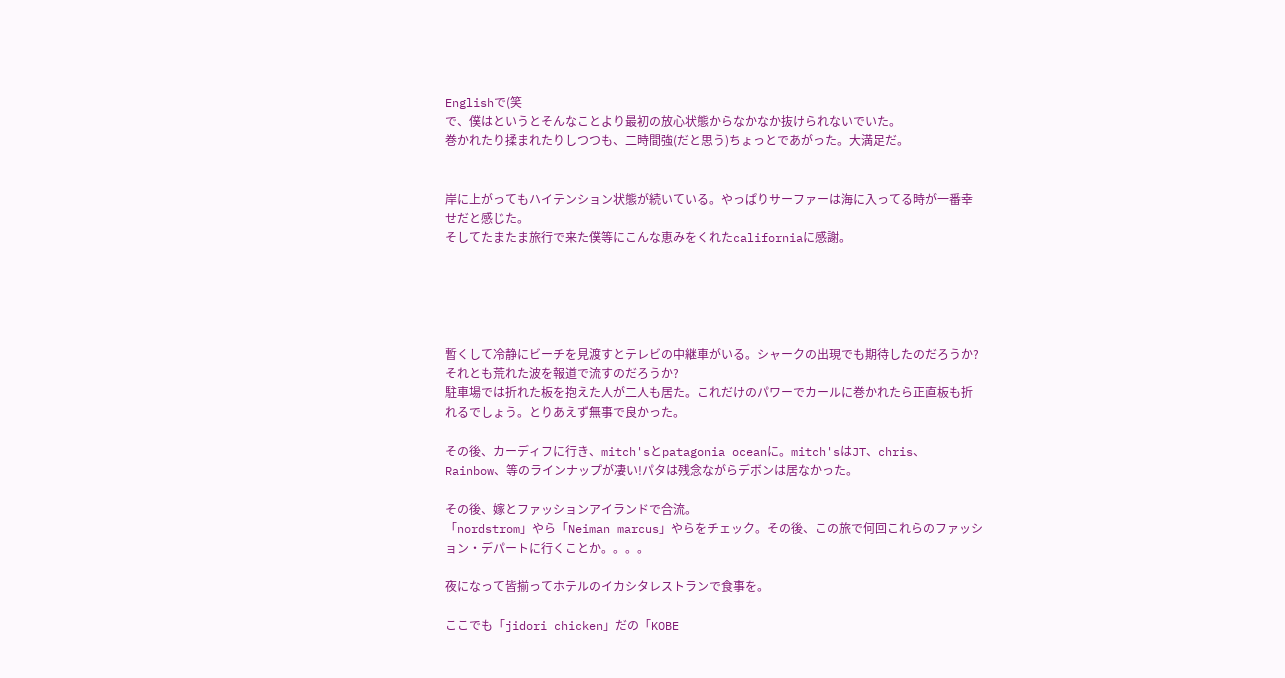Englishで(笑
で、僕はというとそんなことより最初の放心状態からなかなか抜けられないでいた。
巻かれたり揉まれたりしつつも、二時間強(だと思う)ちょっとであがった。大満足だ。


岸に上がってもハイテンション状態が続いている。やっぱりサーファーは海に入ってる時が一番幸せだと感じた。
そしてたまたま旅行で来た僕等にこんな恵みをくれたcaliforniaに感謝。





暫くして冷静にビーチを見渡すとテレビの中継車がいる。シャークの出現でも期待したのだろうか?それとも荒れた波を報道で流すのだろうか?
駐車場では折れた板を抱えた人が二人も居た。これだけのパワーでカールに巻かれたら正直板も折れるでしょう。とりあえず無事で良かった。

その後、カーディフに行き、mitch'sとpatagonia oceanに。mitch'sはJT、chris、Rainbow、等のラインナップが凄い!パタは残念ながらデボンは居なかった。

その後、嫁とファッションアイランドで合流。
「nordstrom」やら「Neiman marcus」やらをチェック。その後、この旅で何回これらのファッション・デパートに行くことか。。。。

夜になって皆揃ってホテルのイカシタレストランで食事を。

ここでも「jidori chicken」だの「KOBE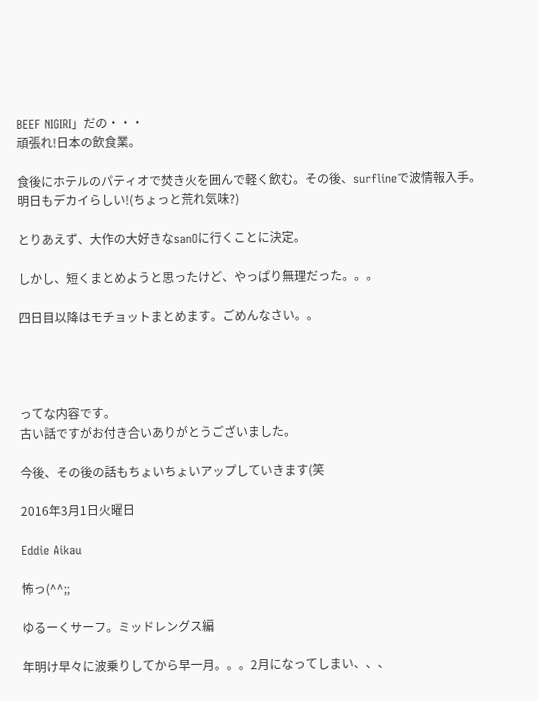BEEF NIGIRI」だの・・・
頑張れ!日本の飲食業。

食後にホテルのパティオで焚き火を囲んで軽く飲む。その後、surflineで波情報入手。明日もデカイらしい!(ちょっと荒れ気味?)

とりあえず、大作の大好きなsanOに行くことに決定。

しかし、短くまとめようと思ったけど、やっぱり無理だった。。。

四日目以降はモチョットまとめます。ごめんなさい。。




ってな内容です。
古い話ですがお付き合いありがとうございました。

今後、その後の話もちょいちょいアップしていきます(笑

2016年3月1日火曜日

Eddie Aikau

怖っ(^^;;

ゆるーくサーフ。ミッドレングス編

年明け早々に波乗りしてから早一月。。。2月になってしまい、、、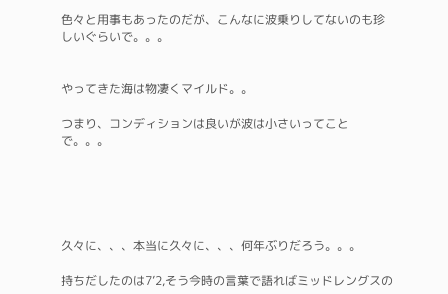色々と用事もあったのだが、こんなに波乗りしてないのも珍しいぐらいで。。。


やってきた海は物凄くマイルド。。

つまり、コンディションは良いが波は小さいってことで。。。





久々に、、、本当に久々に、、、何年ぶりだろう。。。

持ちだしたのは7’2,そう今時の言葉で語ればミッドレングスの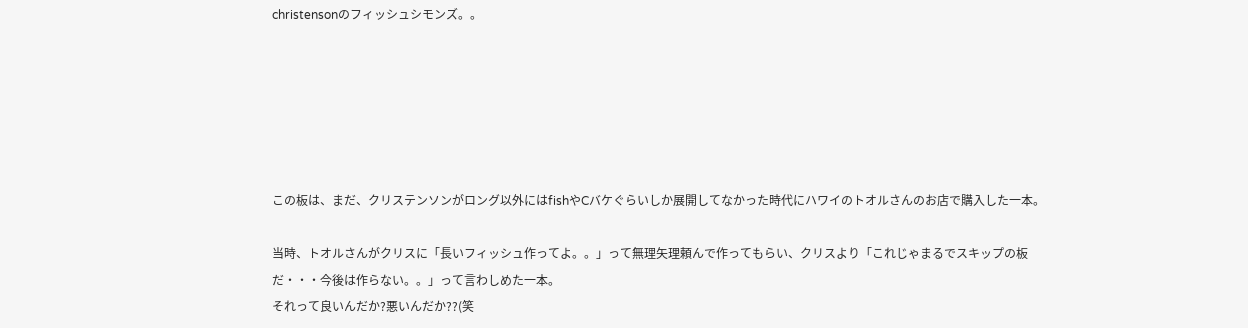christensonのフィッシュシモンズ。。






この板は、まだ、クリステンソンがロング以外にはfishやCバケぐらいしか展開してなかった時代にハワイのトオルさんのお店で購入した一本。

当時、トオルさんがクリスに「長いフィッシュ作ってよ。。」って無理矢理頼んで作ってもらい、クリスより「これじゃまるでスキップの板だ・・・今後は作らない。。」って言わしめた一本。
それって良いんだか?悪いんだか??(笑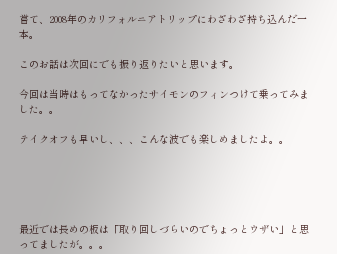嘗て、2008年のカリフォルニアトリップにわざわざ持ち込んだ一本。

このお話は次回にでも振り返りたいと思います。

今回は当時はもってなかったサイモンのフィンつけて乗ってみました。。

テイクオフも早いし、、、こんな波でも楽しめましたよ。。





最近では長めの板は「取り回しづらいのでちょっとウザい」と思ってましたが。。。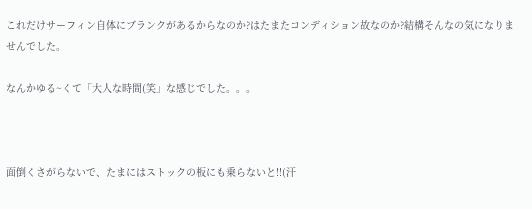これだけサーフィン自体にブランクがあるからなのか?はたまたコンディション故なのか?結構そんなの気になりませんでした。

なんかゆる~くて「大人な時間(笑」な感じでした。。。



面倒くさがらないで、たまにはストックの板にも乗らないと!!(汗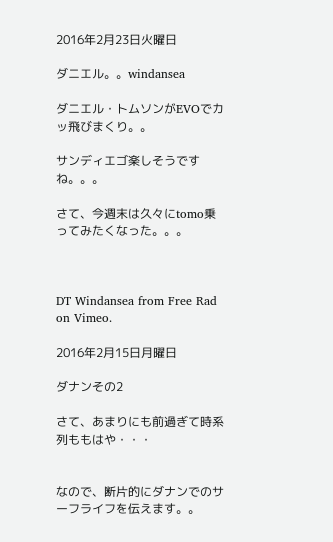2016年2月23日火曜日

ダニエル。。windansea

ダニエル・トムソンがEVOでカッ飛びまくり。。

サンディエゴ楽しそうですね。。。

さて、今週末は久々にtomo乗ってみたくなった。。。



DT Windansea from Free Rad on Vimeo.

2016年2月15日月曜日

ダナンその2

さて、あまりにも前過ぎて時系列ももはや・・・


なので、断片的にダナンでのサーフライフを伝えます。。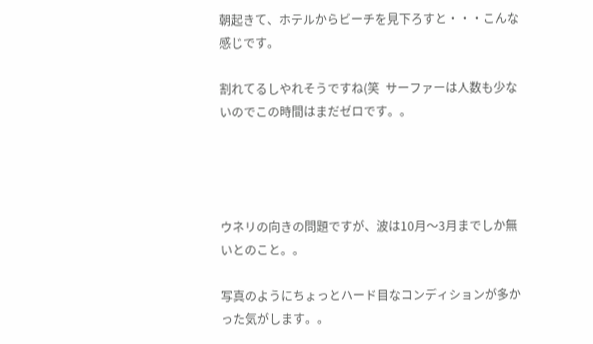朝起きて、ホテルからビーチを見下ろすと・・・こんな感じです。

割れてるしやれそうですね(笑  サーファーは人数も少ないのでこの時間はまだゼロです。。




ウネリの向きの問題ですが、波は10月〜3月までしか無いとのこと。。

写真のようにちょっとハード目なコンディションが多かった気がします。。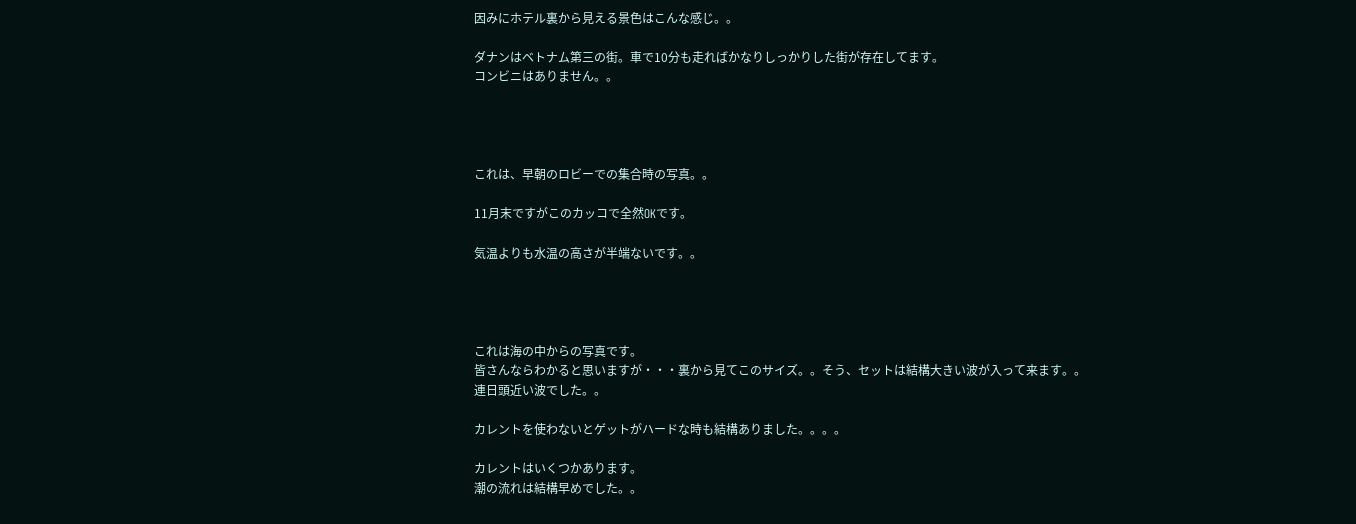因みにホテル裏から見える景色はこんな感じ。。

ダナンはベトナム第三の街。車で10分も走ればかなりしっかりした街が存在してます。
コンビニはありません。。




これは、早朝のロビーでの集合時の写真。。

11月末ですがこのカッコで全然OKです。

気温よりも水温の高さが半端ないです。。




これは海の中からの写真です。
皆さんならわかると思いますが・・・裏から見てこのサイズ。。そう、セットは結構大きい波が入って来ます。。
連日頭近い波でした。。

カレントを使わないとゲットがハードな時も結構ありました。。。。

カレントはいくつかあります。
潮の流れは結構早めでした。。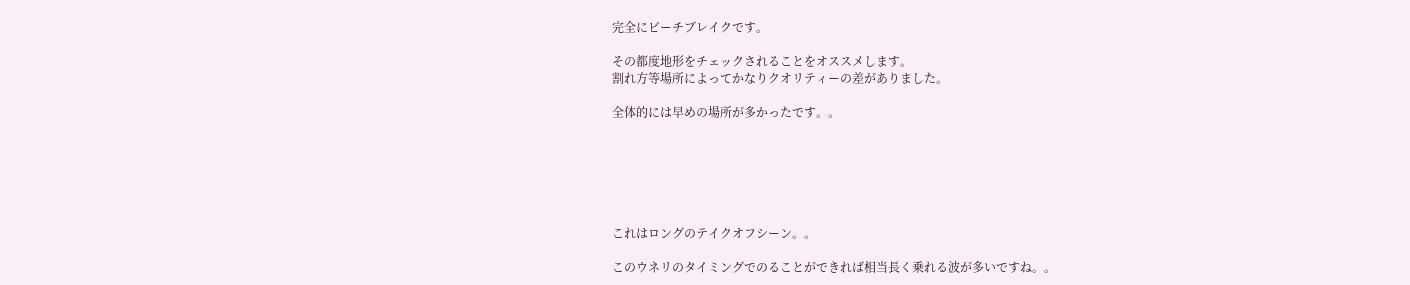完全にビーチブレイクです。

その都度地形をチェックされることをオススメします。
割れ方等場所によってかなりクオリティーの差がありました。

全体的には早めの場所が多かったです。。






これはロングのテイクオフシーン。。

このウネリのタイミングでのることができれば相当長く乗れる波が多いですね。。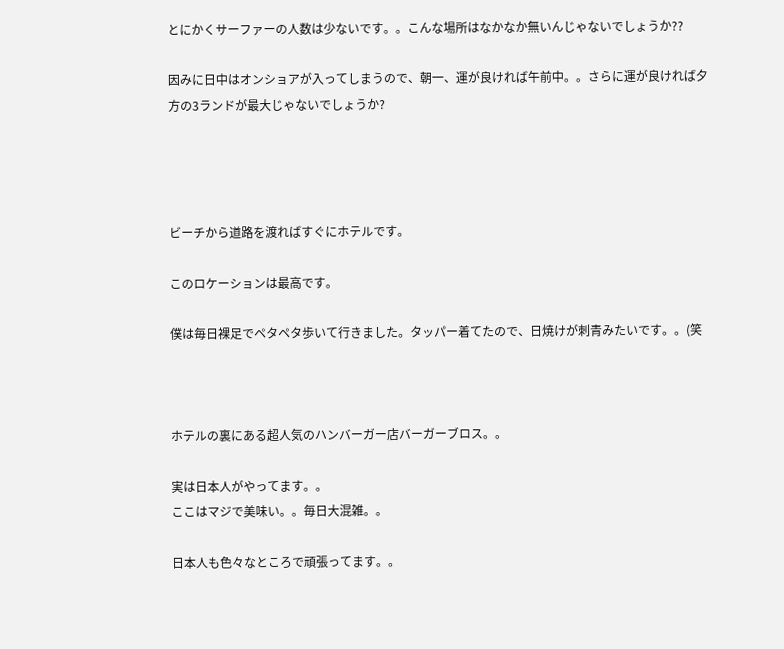とにかくサーファーの人数は少ないです。。こんな場所はなかなか無いんじゃないでしょうか??

因みに日中はオンショアが入ってしまうので、朝一、運が良ければ午前中。。さらに運が良ければ夕方の3ランドが最大じゃないでしょうか?




ビーチから道路を渡ればすぐにホテルです。

このロケーションは最高です。

僕は毎日裸足でペタペタ歩いて行きました。タッパー着てたので、日焼けが刺青みたいです。。(笑



ホテルの裏にある超人気のハンバーガー店バーガーブロス。。

実は日本人がやってます。。
ここはマジで美味い。。毎日大混雑。。

日本人も色々なところで頑張ってます。。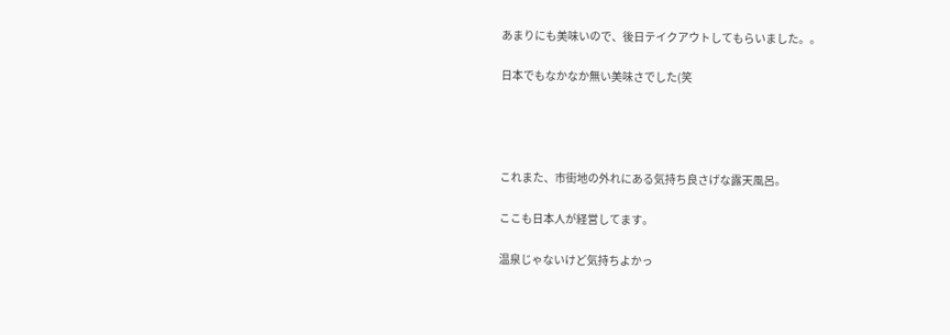あまりにも美味いので、後日テイクアウトしてもらいました。。

日本でもなかなか無い美味さでした(笑




これまた、市街地の外れにある気持ち良さげな露天風呂。

ここも日本人が経営してます。

温泉じゃないけど気持ちよかっ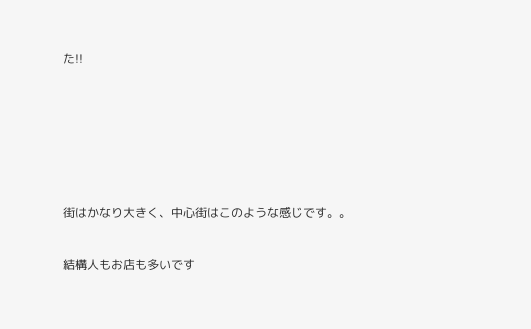た!!





街はかなり大きく、中心街はこのような感じです。。

結構人もお店も多いです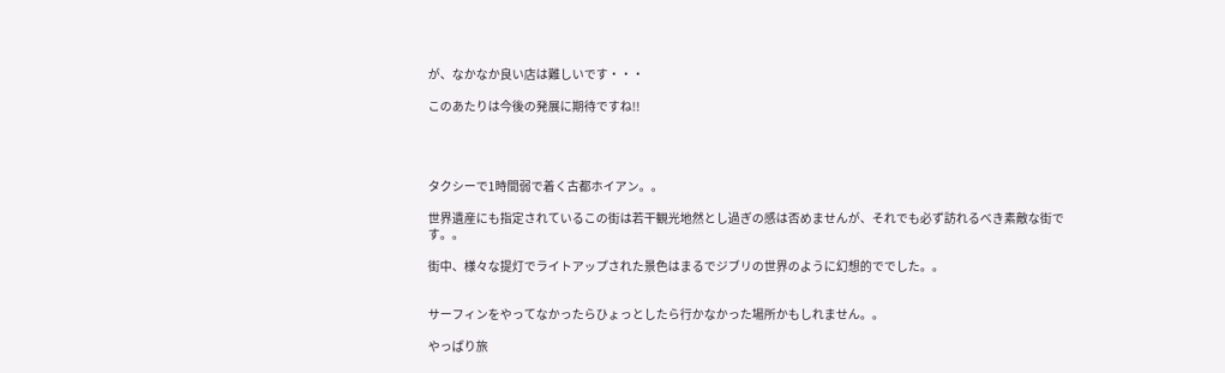が、なかなか良い店は難しいです・・・

このあたりは今後の発展に期待ですね!!




タクシーで1時間弱で着く古都ホイアン。。

世界遺産にも指定されているこの街は若干観光地然とし過ぎの感は否めませんが、それでも必ず訪れるべき素敵な街です。。

街中、様々な提灯でライトアップされた景色はまるでジブリの世界のように幻想的ででした。。


サーフィンをやってなかったらひょっとしたら行かなかった場所かもしれません。。

やっぱり旅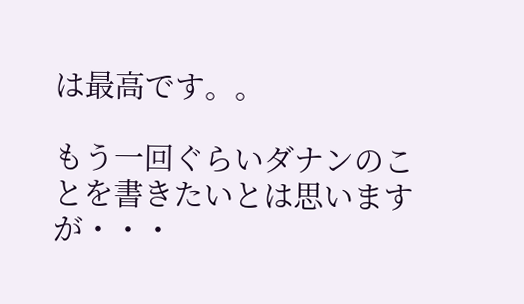は最高です。。

もう一回ぐらいダナンのことを書きたいとは思いますが・・・